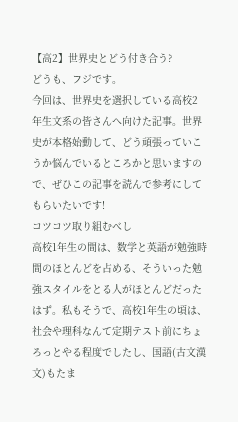【高2】世界史とどう付き合う?
どうも、フジです。
今回は、世界史を選択している高校2年生文系の皆さんへ向けた記事。世界史が本格始動して、どう頑張っていこうか悩んでいるところかと思いますので、ぜひこの記事を読んで参考にしてもらいたいです!
コツコツ取り組むべし
高校1年生の間は、数学と英語が勉強時間のほとんどを占める、そういった勉強スタイルをとる人がほとんどだったはず。私もそうで、高校1年生の頃は、社会や理科なんて定期テスト前にちょろっとやる程度でしたし、国語(古文漢文)もたま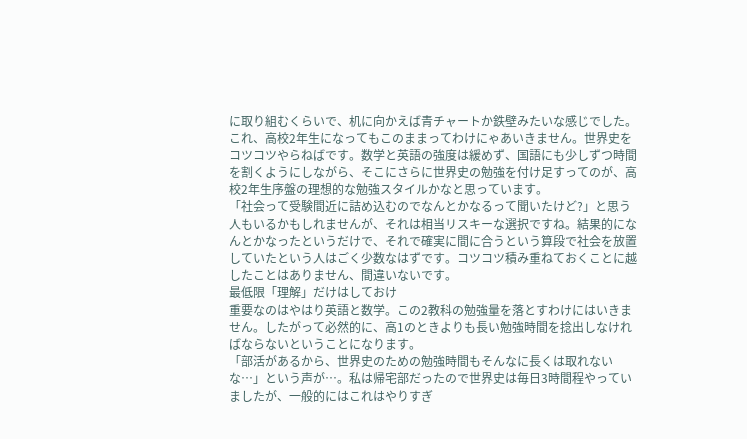に取り組むくらいで、机に向かえば青チャートか鉄壁みたいな感じでした。
これ、高校2年生になってもこのままってわけにゃあいきません。世界史をコツコツやらねばです。数学と英語の強度は緩めず、国語にも少しずつ時間を割くようにしながら、そこにさらに世界史の勉強を付け足すってのが、高校2年生序盤の理想的な勉強スタイルかなと思っています。
「社会って受験間近に詰め込むのでなんとかなるって聞いたけど?」と思う人もいるかもしれませんが、それは相当リスキーな選択ですね。結果的になんとかなったというだけで、それで確実に間に合うという算段で社会を放置していたという人はごく少数なはずです。コツコツ積み重ねておくことに越したことはありません、間違いないです。
最低限「理解」だけはしておけ
重要なのはやはり英語と数学。この2教科の勉強量を落とすわけにはいきません。したがって必然的に、高1のときよりも長い勉強時間を捻出しなければならないということになります。
「部活があるから、世界史のための勉強時間もそんなに長くは取れないな…」という声が…。私は帰宅部だったので世界史は毎日3時間程やっていましたが、一般的にはこれはやりすぎ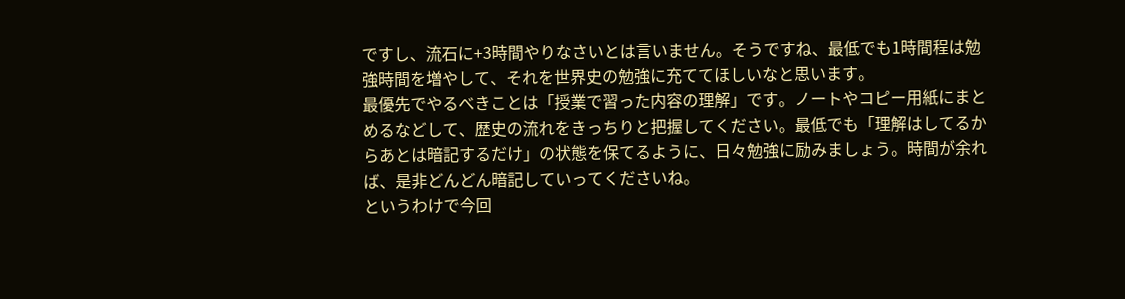ですし、流石に+3時間やりなさいとは言いません。そうですね、最低でも1時間程は勉強時間を増やして、それを世界史の勉強に充ててほしいなと思います。
最優先でやるべきことは「授業で習った内容の理解」です。ノートやコピー用紙にまとめるなどして、歴史の流れをきっちりと把握してください。最低でも「理解はしてるからあとは暗記するだけ」の状態を保てるように、日々勉強に励みましょう。時間が余れば、是非どんどん暗記していってくださいね。
というわけで今回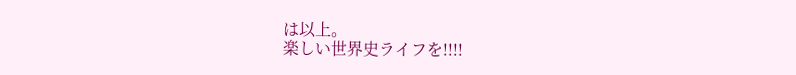は以上。
楽しい世界史ライフを!!!!